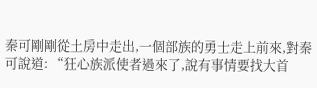秦可剛剛從土房中走出,一個部族的勇士走上前來,對秦可說道: “狂心族派使者過來了,說有事情要找大首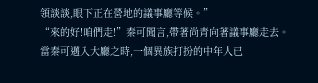領談談,眼下正在營地的議事廳等候。”
“來的好!咱們走!”秦可聞言,帶著尚青向著議事廳走去。
當秦可邁入大廳之時,一個異族打扮的中年人已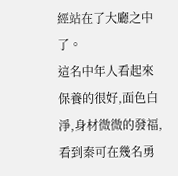經站在了大廳之中了。
這名中年人看起來保養的很好,面色白淨,身材微微的發福,看到秦可在幾名勇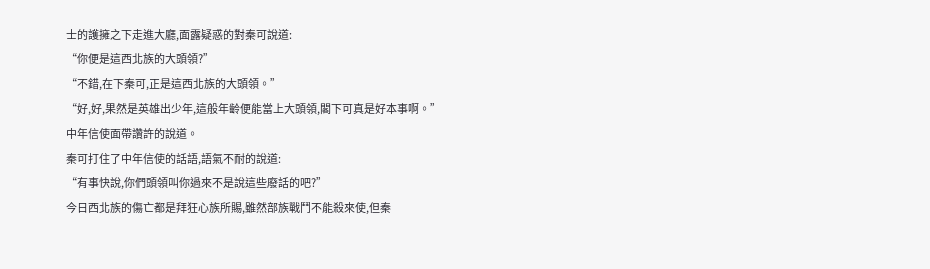士的護擁之下走進大廳,面露疑惑的對秦可說道:
“你便是這西北族的大頭領?”
“不錯,在下秦可,正是這西北族的大頭領。”
“好,好,果然是英雄出少年,這般年齡便能當上大頭領,閣下可真是好本事啊。”
中年信使面帶讚許的說道。
秦可打住了中年信使的話語,語氣不耐的說道:
“有事快說,你們頭領叫你過來不是說這些廢話的吧?”
今日西北族的傷亡都是拜狂心族所賜,雖然部族戰鬥不能殺來使,但秦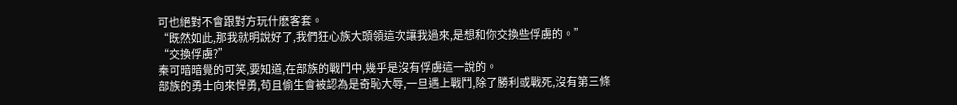可也絕對不會跟對方玩什麽客套。
“既然如此,那我就明說好了,我們狂心族大頭領這次讓我過來,是想和你交換些俘虜的。”
“交換俘虜?”
秦可暗暗覺的可笑,要知道,在部族的戰鬥中,幾乎是沒有俘虜這一說的。
部族的勇士向來悍勇,苟且偷生會被認為是奇恥大辱,一旦遇上戰鬥,除了勝利或戰死,沒有第三條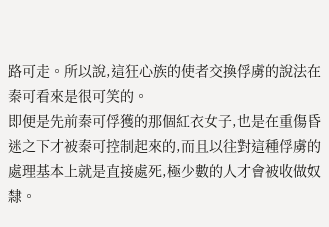路可走。所以說,這狂心族的使者交換俘虜的說法在秦可看來是很可笑的。
即便是先前秦可俘獲的那個紅衣女子,也是在重傷昏迷之下才被秦可控制起來的,而且以往對這種俘虜的處理基本上就是直接處死,極少數的人才會被收做奴隸。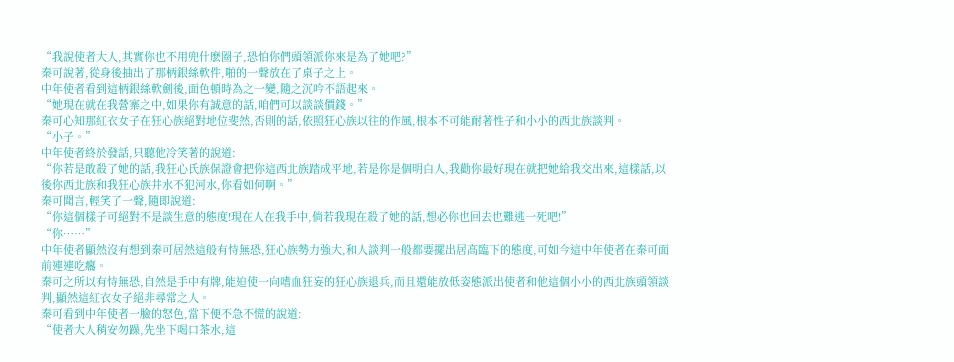“我說使者大人,其實你也不用兜什麽圈子,恐怕你們頭領派你來是為了她吧?”
秦可說著,從身後抽出了那柄銀絲軟件,啪的一聲放在了桌子之上。
中年使者看到這柄銀絲軟劍後,面色頓時為之一變,隨之沉吟不語起來。
“她現在就在我營寨之中,如果你有誠意的話,咱們可以談談價錢。”
秦可心知那紅衣女子在狂心族絕對地位斐然,否則的話,依照狂心族以往的作風,根本不可能耐著性子和小小的西北族談判。
“小子。”
中年使者終於發話,只聽他冷笑著的說道:
“你若是敢殺了她的話,我狂心氏族保證會把你這西北族踏成平地,若是你是個明白人,我勸你最好現在就把她給我交出來,這樣話,以後你西北族和我狂心族井水不犯河水,你看如何啊。”
秦可聞言,輕笑了一聲,隨即說道:
“你這個樣子可絕對不是談生意的態度!現在人在我手中,倘若我現在殺了她的話,想必你也回去也難逃一死吧!”
“你……”
中年使者顯然沒有想到秦可居然這般有恃無恐,狂心族勢力強大,和人談判一般都要擺出居高臨下的態度,可如今這中年使者在秦可面前連連吃癟。
秦可之所以有恃無恐,自然是手中有牌,能迫使一向嗜血狂妄的狂心族退兵,而且還能放低姿態派出使者和他這個小小的西北族頭領談判,顯然這紅衣女子絕非尋常之人。
秦可看到中年使者一臉的怒色,當下便不急不慌的說道:
“使者大人稍安勿躁,先坐下喝口茶水,這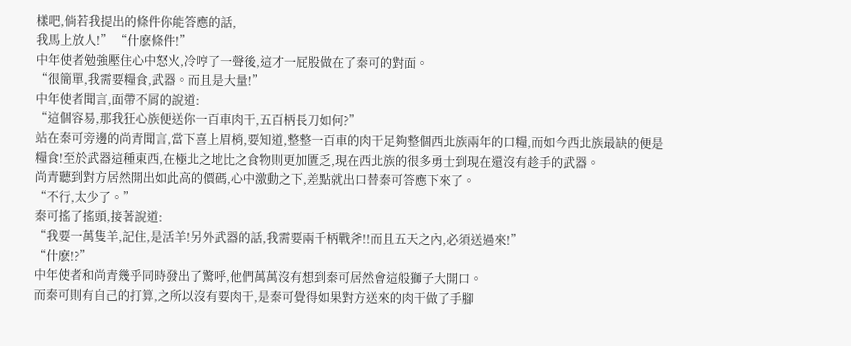樣吧,倘若我提出的條件你能答應的話,
我馬上放人!” “什麽條件!”
中年使者勉強壓住心中怒火,冷哼了一聲後,這才一屁股做在了秦可的對面。
“很簡單,我需要糧食,武器。而且是大量!”
中年使者聞言,面帶不屑的說道:
“這個容易,那我狂心族便送你一百車肉干,五百柄長刀如何?”
站在秦可旁邊的尚青聞言,當下喜上眉梢,要知道,整整一百車的肉干足夠整個西北族兩年的口糧,而如今西北族最缺的便是糧食!至於武器這種東西,在極北之地比之食物則更加匱乏,現在西北族的很多勇士到現在還沒有趁手的武器。
尚青聽到對方居然開出如此高的價碼,心中激動之下,差點就出口替秦可答應下來了。
“不行,太少了。”
秦可搖了搖頭,接著說道:
“我要一萬隻羊,記住,是活羊!另外武器的話,我需要兩千柄戰斧!!而且五天之內,必須送過來!”
“什麽!?”
中年使者和尚青幾乎同時發出了驚呼,他們萬萬沒有想到秦可居然會這般獅子大開口。
而秦可則有自己的打算,之所以沒有要肉干,是秦可覺得如果對方送來的肉干做了手腳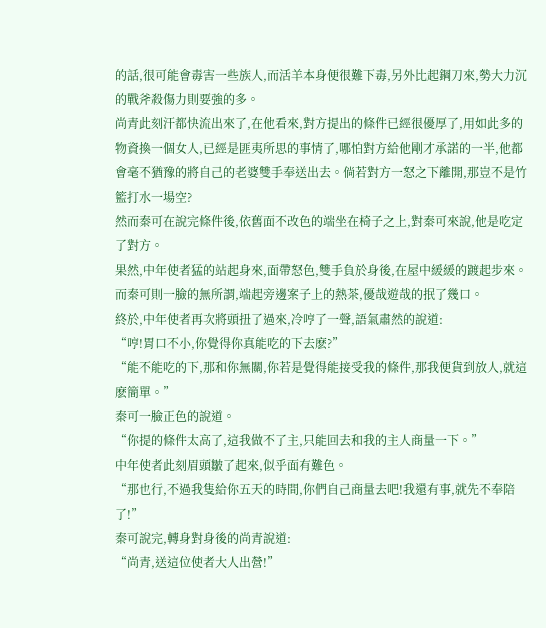的話,很可能會毒害一些族人,而活羊本身便很難下毒,另外比起鋼刀來,勢大力沉的戰斧殺傷力則要強的多。
尚青此刻汗都快流出來了,在他看來,對方提出的條件已經很優厚了,用如此多的物資換一個女人,已經是匪夷所思的事情了,哪怕對方給他剛才承諾的一半,他都會毫不猶豫的將自己的老婆雙手奉送出去。倘若對方一怒之下離開,那豈不是竹籃打水一場空?
然而秦可在說完條件後,依舊面不改色的端坐在椅子之上,對秦可來說,他是吃定了對方。
果然,中年使者猛的站起身來,面帶怒色,雙手負於身後,在屋中緩緩的踱起步來。而秦可則一臉的無所謂,端起旁邊案子上的熱茶,優哉遊哉的抿了幾口。
終於,中年使者再次將頭扭了過來,冷哼了一聲,語氣肅然的說道:
“哼!胃口不小,你覺得你真能吃的下去麽?”
“能不能吃的下,那和你無關,你若是覺得能接受我的條件,那我便貨到放人,就這麽簡單。”
秦可一臉正色的說道。
“你提的條件太高了,這我做不了主,只能回去和我的主人商量一下。”
中年使者此刻眉頭皺了起來,似乎面有難色。
“那也行,不過我隻給你五天的時間,你們自己商量去吧!我還有事,就先不奉陪了!”
秦可說完,轉身對身後的尚青說道:
“尚青,送這位使者大人出營!”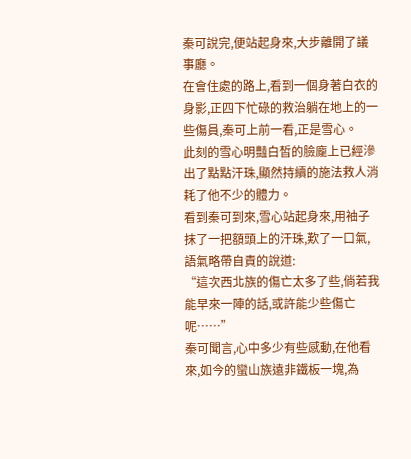秦可說完,便站起身來,大步離開了議事廳。
在會住處的路上,看到一個身著白衣的身影,正四下忙碌的救治躺在地上的一些傷員,秦可上前一看,正是雪心。
此刻的雪心明豔白皙的臉龐上已經滲出了點點汗珠,顯然持續的施法救人消耗了他不少的體力。
看到秦可到來,雪心站起身來,用袖子抹了一把額頭上的汗珠,歎了一口氣,語氣略帶自責的說道:
“這次西北族的傷亡太多了些,倘若我能早來一陣的話,或許能少些傷亡呢……”
秦可聞言,心中多少有些感動,在他看來,如今的蠻山族遠非鐵板一塊,為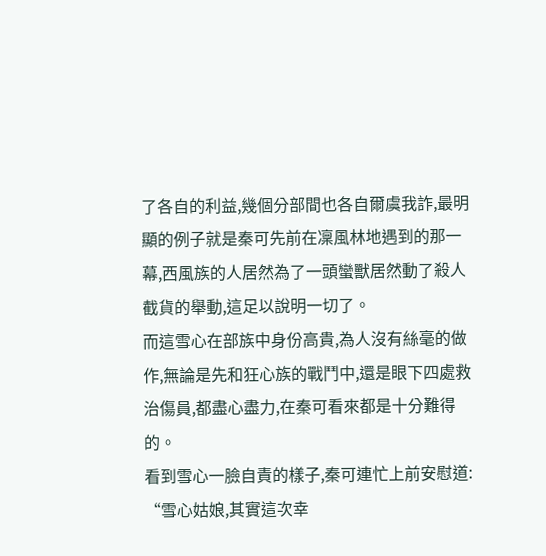了各自的利益,幾個分部間也各自爾虞我詐,最明顯的例子就是秦可先前在凜風林地遇到的那一幕,西風族的人居然為了一頭蠻獸居然動了殺人截貨的舉動,這足以說明一切了。
而這雪心在部族中身份高貴,為人沒有絲毫的做作,無論是先和狂心族的戰鬥中,還是眼下四處救治傷員,都盡心盡力,在秦可看來都是十分難得的。
看到雪心一臉自責的樣子,秦可連忙上前安慰道:
“雪心姑娘,其實這次幸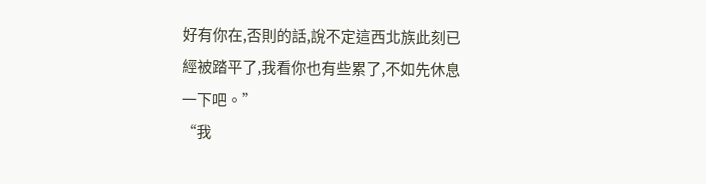好有你在,否則的話,說不定這西北族此刻已經被踏平了,我看你也有些累了,不如先休息一下吧。”
“我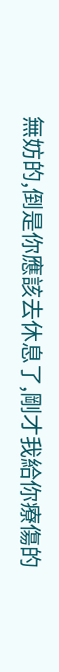無妨的,倒是你應該去休息了,剛才我給你療傷的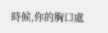時候,你的胸口處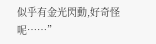似乎有金光閃動,好奇怪呢……”